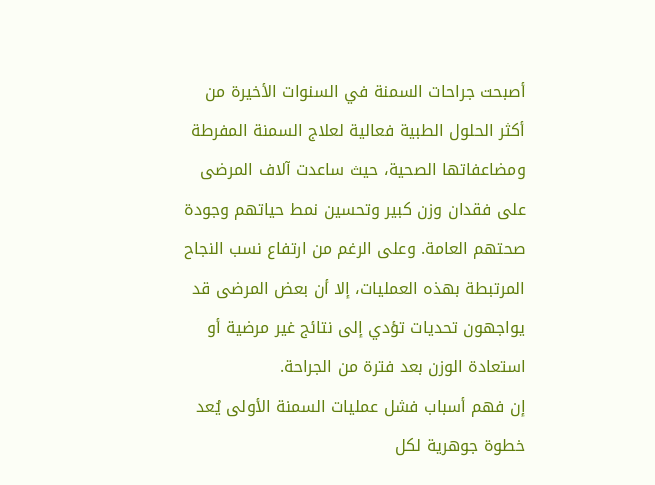أصبحت جراحات السمنة في السنوات الأخيرة من أكثر الحلول الطبية فعالية لعلاج السمنة المفرطة ومضاعفاتها الصحية، حيث ساعدت آلاف المرضى على فقدان وزن كبير وتحسين نمط حياتهم وجودة صحتهم العامة. وعلى الرغم من ارتفاع نسب النجاح المرتبطة بهذه العمليات، إلا أن بعض المرضى قد يواجهون تحديات تؤدي إلى نتائج غير مرضية أو استعادة الوزن بعد فترة من الجراحة.
إن فهم أسباب فشل عمليات السمنة الأولى يُعد خطوة جوهرية لكل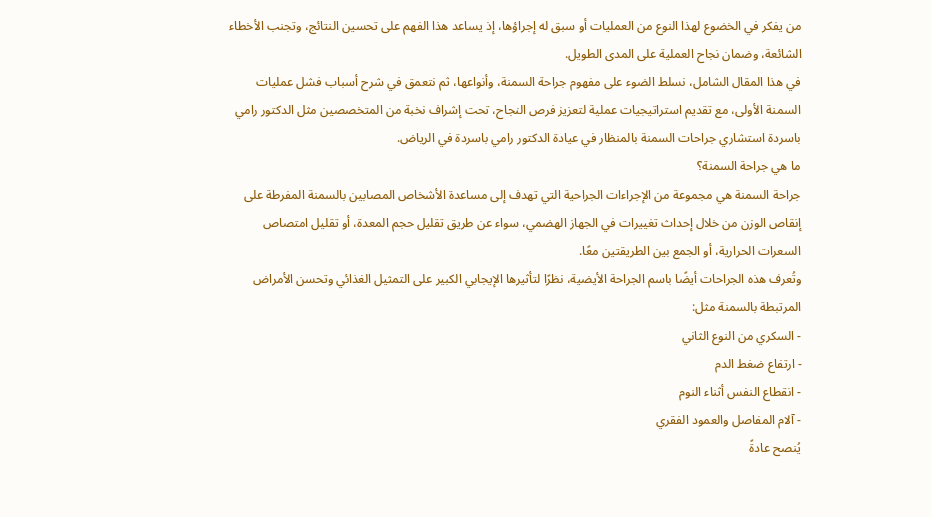من يفكر في الخضوع لهذا النوع من العمليات أو سبق له إجراؤها، إذ يساعد هذا الفهم على تحسين النتائج، وتجنب الأخطاء الشائعة، وضمان نجاح العملية على المدى الطويل.
في هذا المقال الشامل، نسلط الضوء على مفهوم جراحة السمنة، وأنواعها، ثم نتعمق في شرح أسباب فشل عمليات السمنة الأولى، مع تقديم استراتيجيات عملية لتعزيز فرص النجاح، تحت إشراف نخبة من المتخصصين مثل الدكتور رامي باسردة استشاري جراحات السمنة بالمنظار في عيادة الدكتور رامي باسردة في الرياض.
ما هي جراحة السمنة؟
جراحة السمنة هي مجموعة من الإجراءات الجراحية التي تهدف إلى مساعدة الأشخاص المصابين بالسمنة المفرطة على إنقاص الوزن من خلال إحداث تغييرات في الجهاز الهضمي، سواء عن طريق تقليل حجم المعدة، أو تقليل امتصاص السعرات الحرارية، أو الجمع بين الطريقتين معًا.
وتُعرف هذه الجراحات أيضًا باسم الجراحة الأيضية، نظرًا لتأثيرها الإيجابي الكبير على التمثيل الغذائي وتحسن الأمراض المرتبطة بالسمنة مثل:
- السكري من النوع الثاني
- ارتفاع ضغط الدم
- انقطاع النفس أثناء النوم
- آلام المفاصل والعمود الفقري
يُنصح عادةً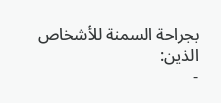بجراحة السمنة للأشخاص الذين:
-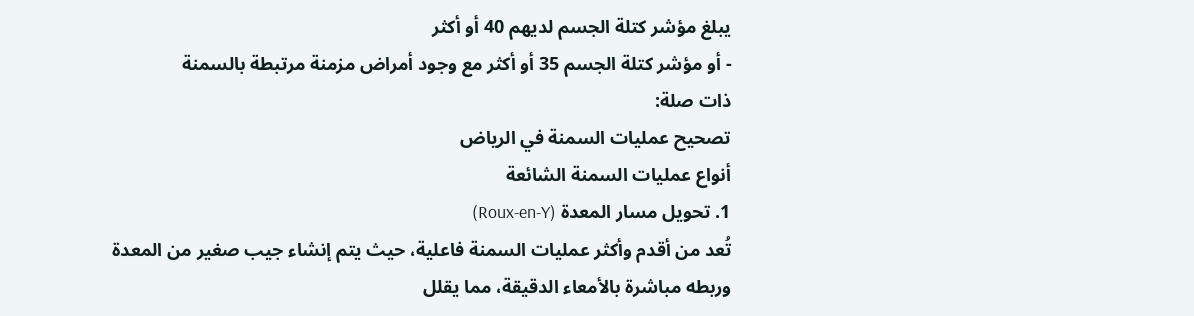يبلغ مؤشر كتلة الجسم لديهم 40 أو أكثر
- أو مؤشر كتلة الجسم 35 أو أكثر مع وجود أمراض مزمنة مرتبطة بالسمنة
ذات صلة:
تصحيح عمليات السمنة في الرياض
أنواع عمليات السمنة الشائعة
1. تحويل مسار المعدة (Roux-en-Y)
تُعد من أقدم وأكثر عمليات السمنة فاعلية، حيث يتم إنشاء جيب صغير من المعدة وربطه مباشرة بالأمعاء الدقيقة، مما يقلل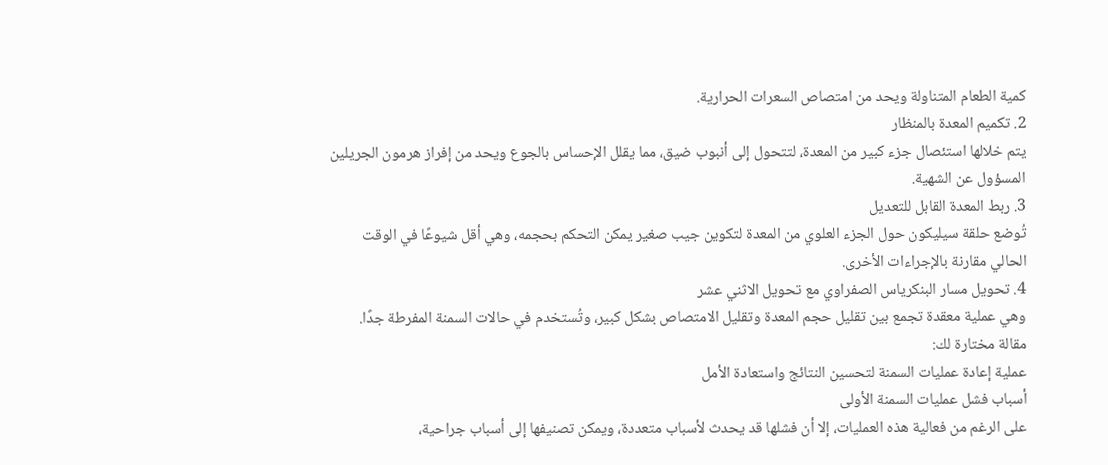كمية الطعام المتناولة ويحد من امتصاص السعرات الحرارية.
2. تكميم المعدة بالمنظار
يتم خلالها استئصال جزء كبير من المعدة، لتتحول إلى أنبوب ضيق، مما يقلل الإحساس بالجوع ويحد من إفراز هرمون الجريلين المسؤول عن الشهية.
3. ربط المعدة القابل للتعديل
تُوضع حلقة سيليكون حول الجزء العلوي من المعدة لتكوين جيب صغير يمكن التحكم بحجمه، وهي أقل شيوعًا في الوقت الحالي مقارنة بالإجراءات الأخرى.
4. تحويل مسار البنكرياس الصفراوي مع تحويل الاثني عشر
وهي عملية معقدة تجمع بين تقليل حجم المعدة وتقليل الامتصاص بشكل كبير، وتُستخدم في حالات السمنة المفرطة جدًا.
مقالة مختارة لك:
عملية إعادة عمليات السمنة لتحسين النتائج واستعادة الأمل
أسباب فشل عمليات السمنة الأولى
على الرغم من فعالية هذه العمليات، إلا أن فشلها قد يحدث لأسباب متعددة، ويمكن تصنيفها إلى أسباب جراحية،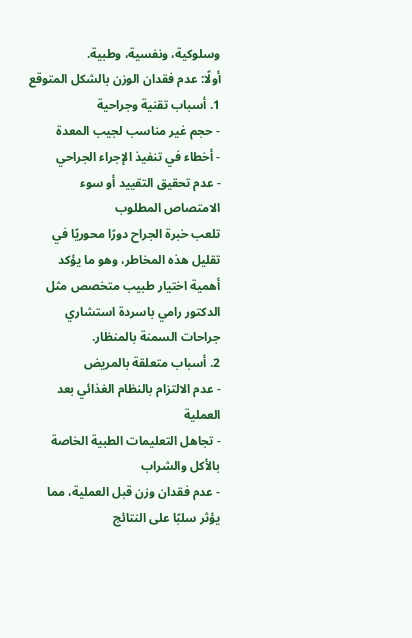وسلوكية، ونفسية، وطبية.
أولًا: عدم فقدان الوزن بالشكل المتوقع
1. أسباب تقنية وجراحية
- حجم غير مناسب لجيب المعدة
- أخطاء في تنفيذ الإجراء الجراحي
- عدم تحقيق التقييد أو سوء الامتصاص المطلوب
تلعب خبرة الجراح دورًا محوريًا في تقليل هذه المخاطر، وهو ما يؤكد أهمية اختيار طبيب متخصص مثل الدكتور رامي باسردة استشاري جراحات السمنة بالمنظار.
2. أسباب متعلقة بالمريض
- عدم الالتزام بالنظام الغذائي بعد العملية
- تجاهل التعليمات الطبية الخاصة بالأكل والشراب
- عدم فقدان وزن قبل العملية، مما يؤثر سلبًا على النتائج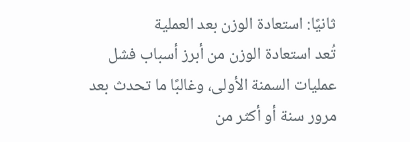ثانيًا: استعادة الوزن بعد العملية
تُعد استعادة الوزن من أبرز أسباب فشل عمليات السمنة الأولى، وغالبًا ما تحدث بعد مرور سنة أو أكثر من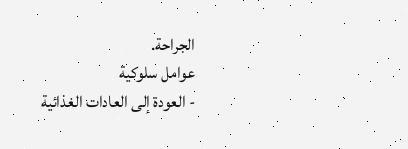الجراحة.
عوامل سلوكية
- العودة إلى العادات الغذائية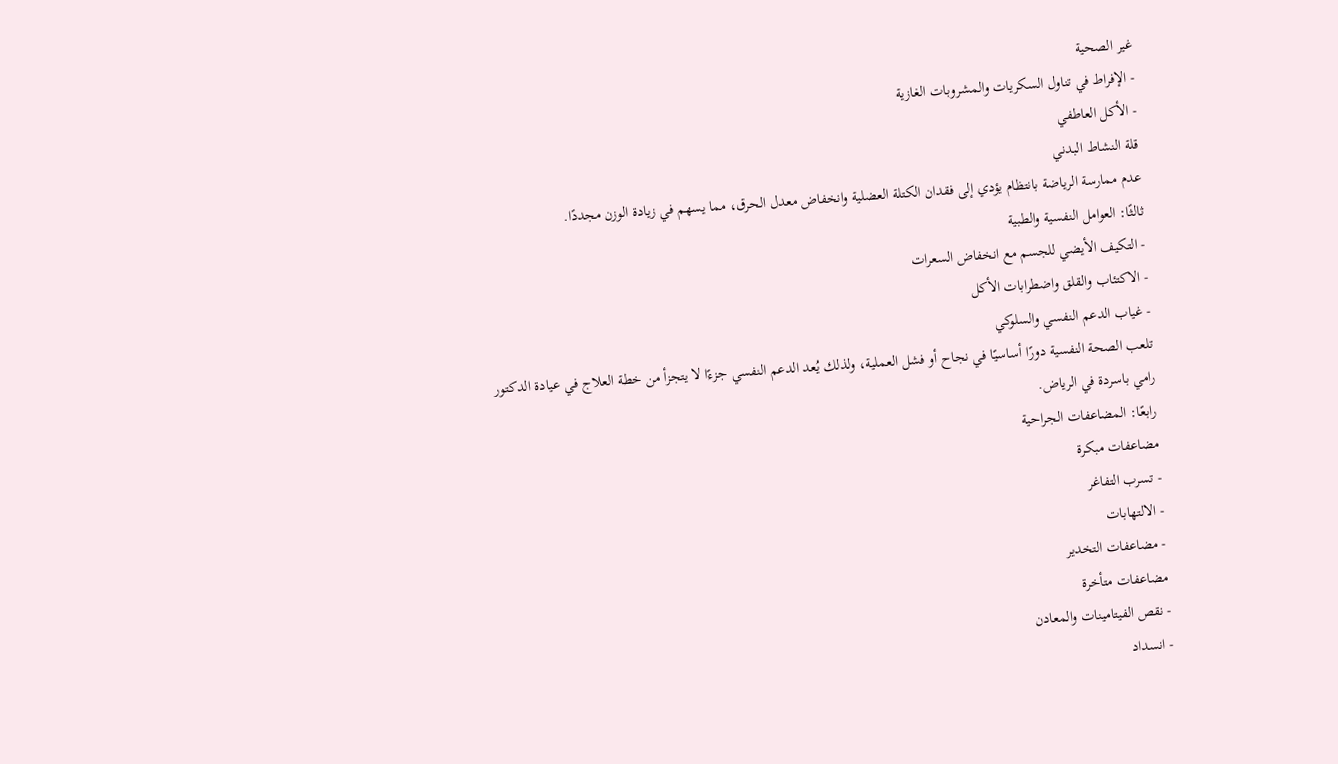غير الصحية
- الإفراط في تناول السكريات والمشروبات الغازية
- الأكل العاطفي
قلة النشاط البدني
عدم ممارسة الرياضة بانتظام يؤدي إلى فقدان الكتلة العضلية وانخفاض معدل الحرق، مما يسهم في زيادة الوزن مجددًا.
ثالثًا: العوامل النفسية والطبية
- التكيف الأيضي للجسم مع انخفاض السعرات
- الاكتئاب والقلق واضطرابات الأكل
- غياب الدعم النفسي والسلوكي
تلعب الصحة النفسية دورًا أساسيًا في نجاح أو فشل العملية، ولذلك يُعد الدعم النفسي جزءًا لا يتجزأ من خطة العلاج في عيادة الدكتور رامي باسردة في الرياض.
رابعًا: المضاعفات الجراحية
مضاعفات مبكرة
- تسرب التفاغر
- الالتهابات
- مضاعفات التخدير
مضاعفات متأخرة
- نقص الفيتامينات والمعادن
- انسداد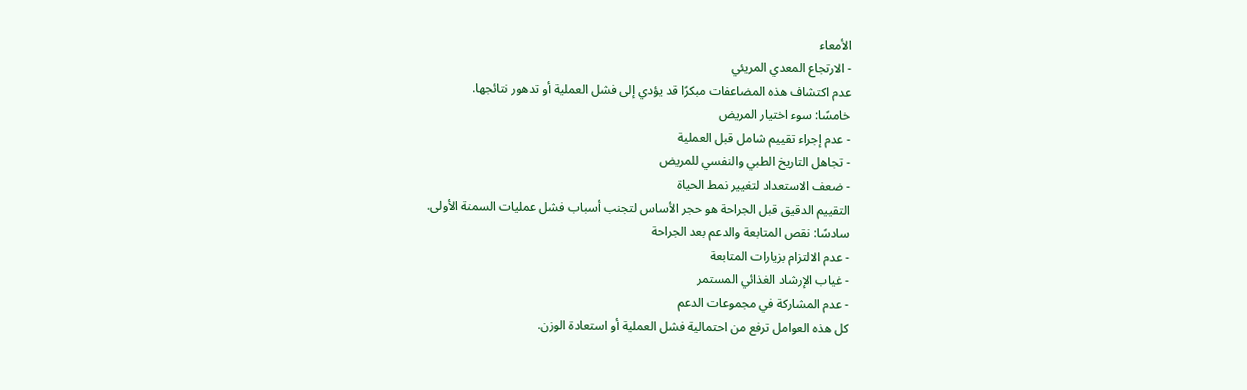الأمعاء
- الارتجاع المعدي المريئي
عدم اكتشاف هذه المضاعفات مبكرًا قد يؤدي إلى فشل العملية أو تدهور نتائجها.
خامسًا: سوء اختيار المريض
- عدم إجراء تقييم شامل قبل العملية
- تجاهل التاريخ الطبي والنفسي للمريض
- ضعف الاستعداد لتغيير نمط الحياة
التقييم الدقيق قبل الجراحة هو حجر الأساس لتجنب أسباب فشل عمليات السمنة الأولى.
سادسًا: نقص المتابعة والدعم بعد الجراحة
- عدم الالتزام بزيارات المتابعة
- غياب الإرشاد الغذائي المستمر
- عدم المشاركة في مجموعات الدعم
كل هذه العوامل ترفع من احتمالية فشل العملية أو استعادة الوزن.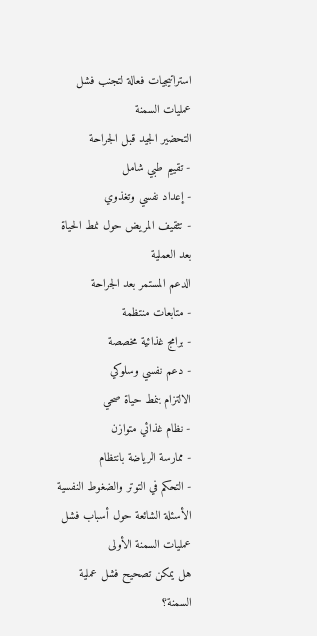استراتيجيات فعالة لتجنب فشل عمليات السمنة
التحضير الجيد قبل الجراحة
- تقييم طبي شامل
- إعداد نفسي وتغذوي
- تثقيف المريض حول نمط الحياة بعد العملية
الدعم المستمر بعد الجراحة
- متابعات منتظمة
- برامج غذائية مخصصة
- دعم نفسي وسلوكي
الالتزام بنمط حياة صحي
- نظام غذائي متوازن
- ممارسة الرياضة بانتظام
- التحكم في التوتر والضغوط النفسية
الأسئلة الشائعة حول أسباب فشل عمليات السمنة الأولى
هل يمكن تصحيح فشل عملية السمنة؟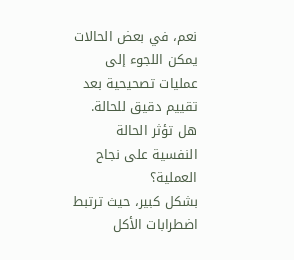نعم، في بعض الحالات يمكن اللجوء إلى عمليات تصحيحية بعد تقييم دقيق للحالة.
هل تؤثر الحالة النفسية على نجاح العملية؟
بشكل كبير، حيث ترتبط اضطرابات الأكل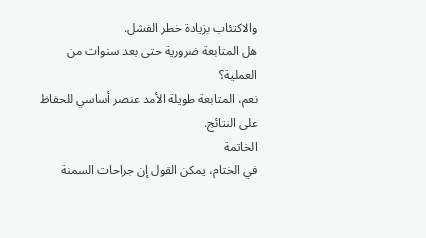والاكتئاب بزيادة خطر الفشل.
هل المتابعة ضرورية حتى بعد سنوات من العملية؟
نعم، المتابعة طويلة الأمد عنصر أساسي للحفاظ على النتائج.
الخاتمة
في الختام، يمكن القول إن جراحات السمنة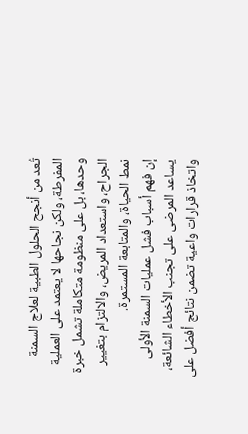تُعد من أنجح الحلول الطبية لعلاج السمنة المفرطة، ولكن نجاحها لا يعتمد على العملية وحدها، بل على منظومة متكاملة تشمل خبرة الجراح، واستعداد المريض، والالتزام بتغيير نمط الحياة، والمتابعة المستمرة.
إن فهم أسباب فشل عمليات السمنة الأولى يساعد المرضى على تجنب الأخطاء الشائعة، واتخاذ قرارات واعية تضمن نتائج أفضل على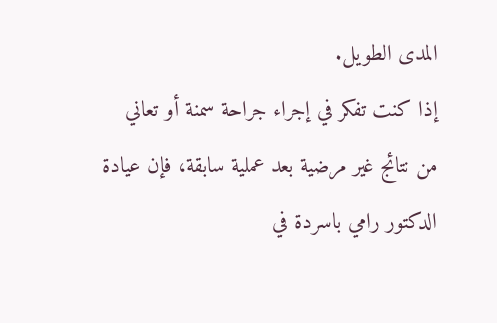المدى الطويل.
إذا كنت تفكر في إجراء جراحة سمنة أو تعاني من نتائج غير مرضية بعد عملية سابقة، فإن عيادة الدكتور رامي باسردة في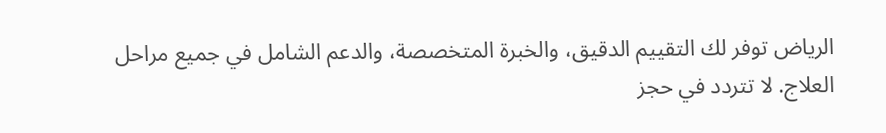الرياض توفر لك التقييم الدقيق، والخبرة المتخصصة، والدعم الشامل في جميع مراحل العلاج. لا تتردد في حجز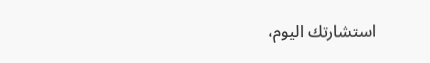استشارتك اليوم،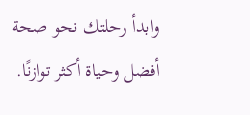وابدأ رحلتك نحو صحة أفضل وحياة أكثر توازنًا.